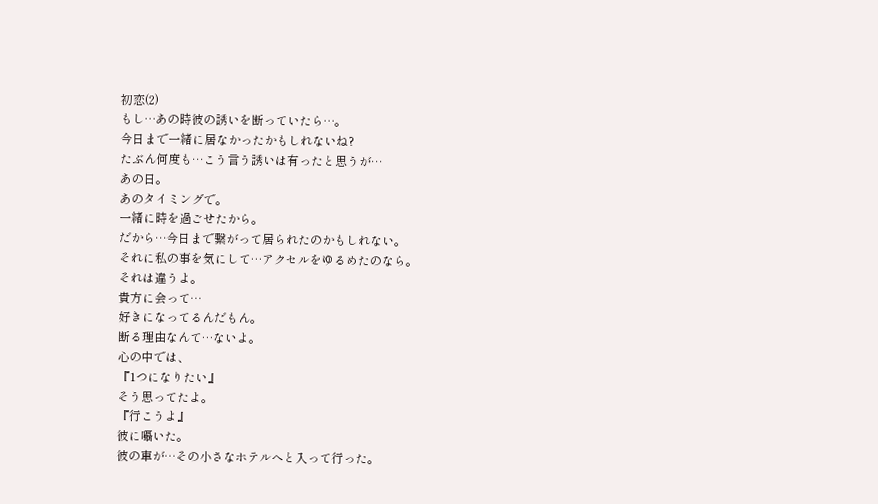初恋(2)
もし…あの時彼の誘いを断っていたら…。
今日まで一緒に居なかったかもしれないね?
たぶん何度も…こう言う誘いは有ったと思うが…
あの日。
あのタイミングで。
一緒に時を過ごせたから。
だから…今日まで繋がって居られたのかもしれない。
それに私の事を気にして…アクセルをゆるめたのなら。
それは違うよ。
貴方に会って…
好きになってるんだもん。
断る理由なんて…ないよ。
心の中では、
『1つになりたい』
そう思ってたよ。
『行こうよ』
彼に囁いた。
彼の車が…その小さなホテルへと入って行った。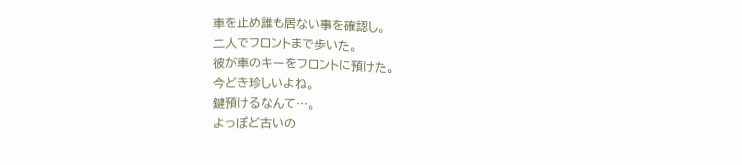車を止め誰も居ない事を確認し。
二人でフロントまで歩いた。
彼が車のキーをフロントに預けた。
今どき珍しいよね。
鍵預けるなんて…。
よっぽど古いの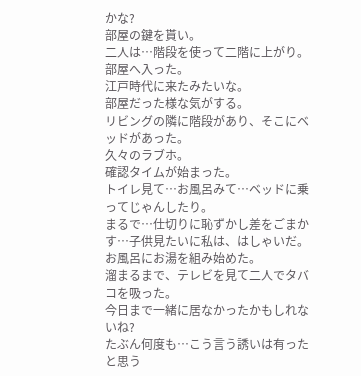かな?
部屋の鍵を貰い。
二人は…階段を使って二階に上がり。
部屋へ入った。
江戸時代に来たみたいな。
部屋だった様な気がする。
リビングの隣に階段があり、そこにベッドがあった。
久々のラブホ。
確認タイムが始まった。
トイレ見て…お風呂みて…ベッドに乗ってじゃんしたり。
まるで…仕切りに恥ずかし差をごまかす…子供見たいに私は、はしゃいだ。
お風呂にお湯を組み始めた。
溜まるまで、テレビを見て二人でタバコを吸った。
今日まで一緒に居なかったかもしれないね?
たぶん何度も…こう言う誘いは有ったと思う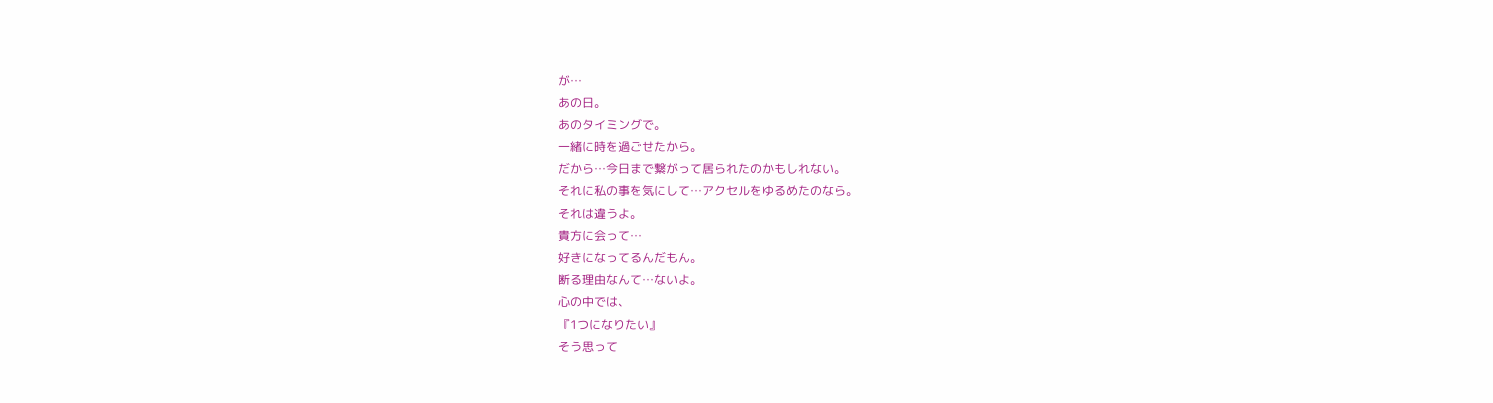が…
あの日。
あのタイミングで。
一緒に時を過ごせたから。
だから…今日まで繋がって居られたのかもしれない。
それに私の事を気にして…アクセルをゆるめたのなら。
それは違うよ。
貴方に会って…
好きになってるんだもん。
断る理由なんて…ないよ。
心の中では、
『1つになりたい』
そう思って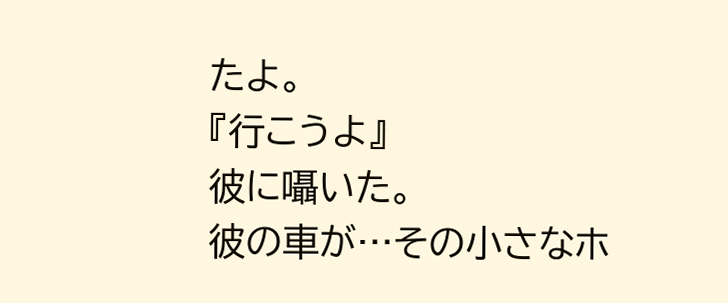たよ。
『行こうよ』
彼に囁いた。
彼の車が…その小さなホ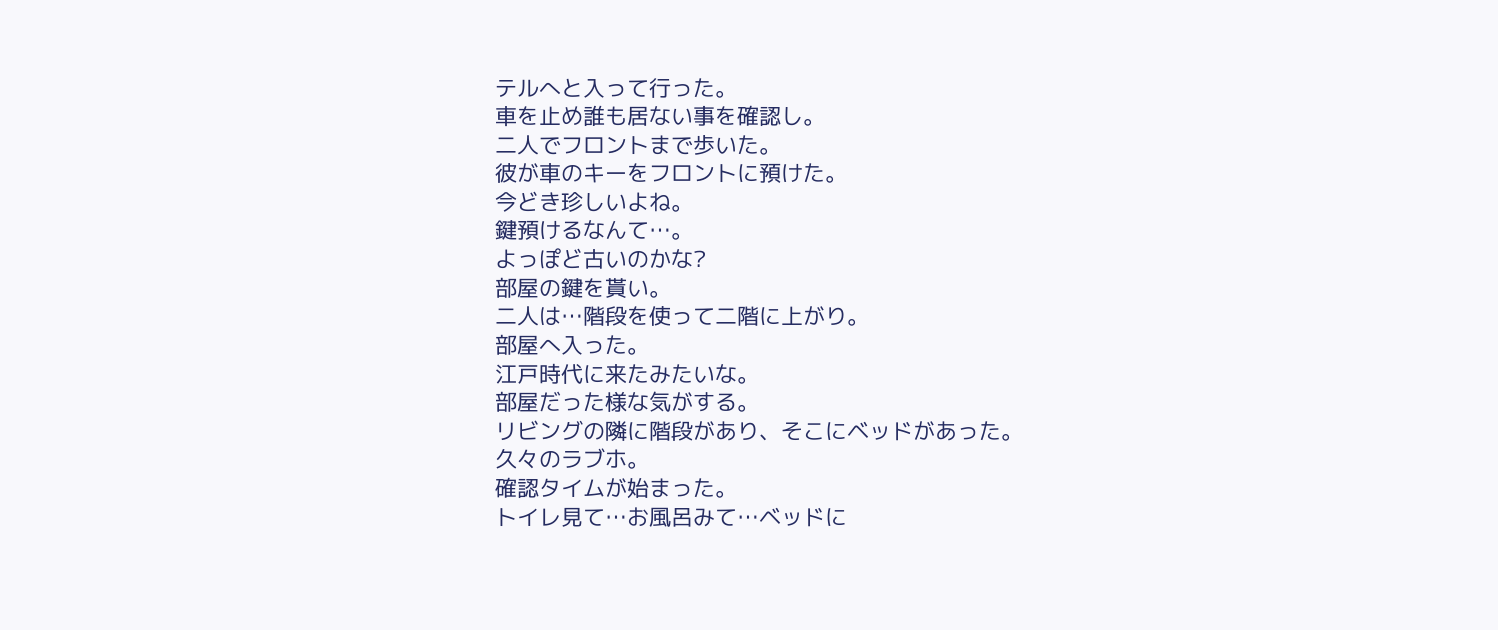テルへと入って行った。
車を止め誰も居ない事を確認し。
二人でフロントまで歩いた。
彼が車のキーをフロントに預けた。
今どき珍しいよね。
鍵預けるなんて…。
よっぽど古いのかな?
部屋の鍵を貰い。
二人は…階段を使って二階に上がり。
部屋へ入った。
江戸時代に来たみたいな。
部屋だった様な気がする。
リビングの隣に階段があり、そこにベッドがあった。
久々のラブホ。
確認タイムが始まった。
トイレ見て…お風呂みて…ベッドに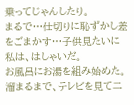乗ってじゃんしたり。
まるで…仕切りに恥ずかし差をごまかす…子供見たいに私は、はしゃいだ。
お風呂にお湯を組み始めた。
溜まるまで、テレビを見て二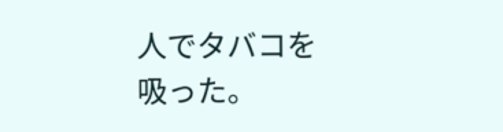人でタバコを吸った。